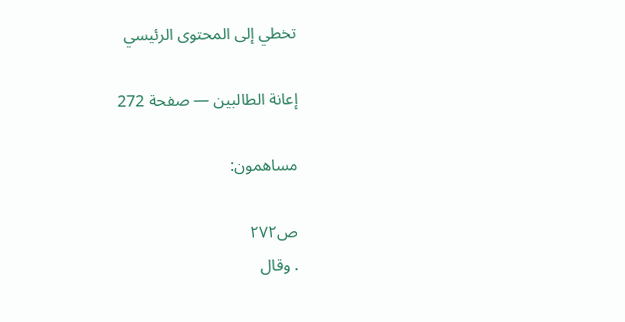تخطي إلى المحتوى الرئيسي

إعانة الطالبين — صفحة 272

مساهمون:

ص٢٧٢
. وقال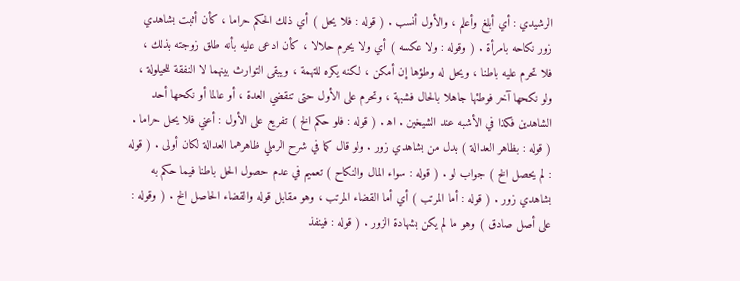الرشيدي : أي أبلغ وأعلم ، والأول أنسب . ( قوله : فلا يحل ) أي ذلك الحكم حراما ، كأن أثبت بشاهدي زور نكاحه بامرأة . ( وقوله : ولا عكسه ) أي ولا يحرم حلالا ، كأن ادعى عليه بأنه طلق زوجته بذلك ، فلا تحرم عليه باطنا ، ويحل له وطؤها إن أمكن ، لكنه يكره للتهمة ، ويبقى التوارث بينهما لا النفقة للحيلولة ، ولو نكحها آخر فوطئها جاهلا بالحال فشبهة ، وتحرم على الأول حتى تنقضي العدة ، أو عالما أو نكحها أحد الشاهدين فكذا في الأشبه عند الشيخين . اه‍ . ( قوله : فلو حكم الخ ) تفريع على الأول : أعني فلا يحل حراما . ( قوله : بظاهر العدالة ) بدل من بشاهدي زور . ولو قال كما في شرح الرملي ظاهرهما العدالة لكان أولى . ( قوله : لم يحصل الخ ) جواب لو . ( قوله : سواء المال والنكاح ) تعميم في عدم حصول الحل باطنا فيما حكم به بشاهدي زور . ( قوله : أما المرتب ) أي أما القضاء المرتب ، وهو مقابل قوله والقضاء الحاصل الخ . ( وقوله : على أصل صادق ) وهو ما لم يكن بشهادة الزور . ( قوله : فينفذ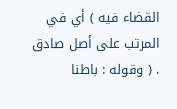القضاء فيه ) أي في المرتب على أصل صادق . ( وقوله : باطنا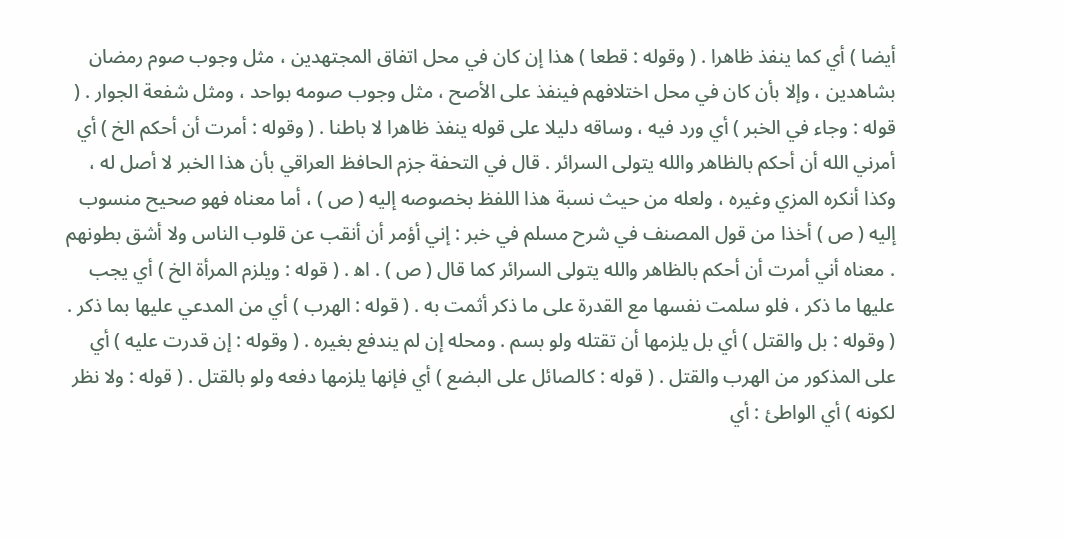أيضا ) أي كما ينفذ ظاهرا . ( وقوله : قطعا ) هذا إن كان في محل اتفاق المجتهدين ، مثل وجوب صوم رمضان بشاهدين ، وإلا بأن كان في محل اختلافهم فينفذ على الأصح ، مثل وجوب صومه بواحد ، ومثل شفعة الجوار . ( قوله : وجاء في الخبر ) أي ورد فيه ، وساقه دليلا على قوله ينفذ ظاهرا لا باطنا . ( وقوله : أمرت أن أحكم الخ ) أي أمرني الله أن أحكم بالظاهر والله يتولى السرائر . قال في التحفة جزم الحافظ العراقي بأن هذا الخبر لا أصل له ، وكذا أنكره المزي وغيره ، ولعله من حيث نسبة هذا اللفظ بخصوصه إليه ( ص ) ، أما معناه فهو صحيح منسوب إليه ( ص ) أخذا من قول المصنف في شرح مسلم في خبر : إني أؤمر أن أنقب عن قلوب الناس ولا أشق بطونهم . معناه أني أمرت أن أحكم بالظاهر والله يتولى السرائر كما قال ( ص ) . اه‍ . ( قوله : ويلزم المرأة الخ ) أي يجب عليها ما ذكر ، فلو سلمت نفسها مع القدرة على ما ذكر أثمت به . ( قوله : الهرب ) أي من المدعي عليها بما ذكر . ( وقوله : بل والقتل ) أي بل يلزمها أن تقتله ولو بسم . ومحله إن لم يندفع بغيره . ( وقوله : إن قدرت عليه ) أي على المذكور من الهرب والقتل . ( قوله : كالصائل على البضع ) أي فإنها يلزمها دفعه ولو بالقتل . ( قوله : ولا نظر لكونه ) أي الواطئ : أي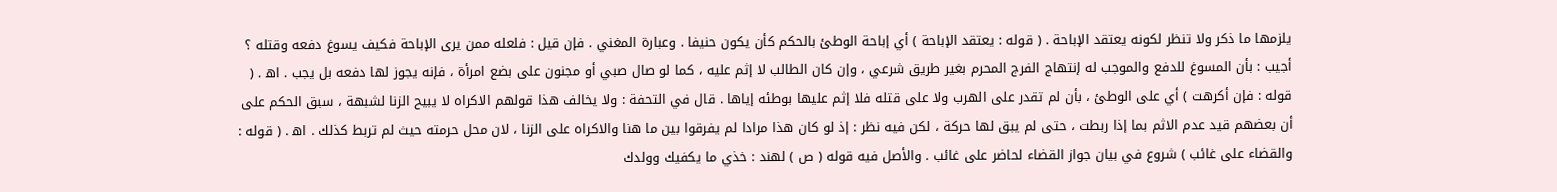يلزمها ما ذكر ولا تنظر لكونه يعتقد الإباحة . ( قوله : يعتقد الإباحة ) أي إباحة الوطئ بالحكم كأن يكون حنيفا . وعبارة المغني . فإن قيل : فلعله ممن يرى الإباحة فكيف يسوغ دفعه وقتله ؟ أجيب : بأن المسوغ للدفع والموجب له إنتهاج الفرج المحرم بغير طريق شرعي ، وإن كان الطالب لا إثم عليه ، كما لو صال صبي أو مجنون على بضع امرأة ، فإنه يجوز لها دفعه بل يجب . اه‍ . ( قوله : فإن أكرهت ) أي على الوطئ ، بأن لم تقدر على الهرب ولا على قتله فلا إثم عليها بوطئه إياها . قال في التحفة : ولا يخالف هذا قولهم الاكراه لا يبيح الزنا لشبهة ، سبق الحكم على أن بعضهم قيد عدم الاثم بما إذا ربطت ، حتى لم يبق لها حركة ، لكن فيه نظر : إذ لو كان هذا مرادا لم يفرقوا بين ما هنا والاكراه على الزنا ، لان محل حرمته حيث لم تربط كذلك . اه‍ . ( قوله : والقضاء على غائب ) شروع في بيان جواز القضاء لحاضر على غائب . والأصل فيه قوله ( ص ) لهند : خذي ما يكفيك وولدك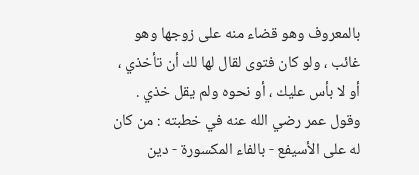بالمعروف وهو قضاء منه على زوجها وهو غائب ، ولو كان فتوى لقال لها لك أن تأخذي ، أو لا بأس عليك ، أو نحوه ولم يقل خذي . وقول عمر رضي الله عنه في خطبته : من كان له على الأسيفع - بالفاء المكسورة - دين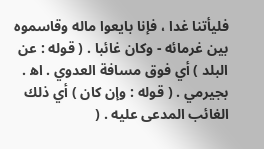فليأتنا غدا ، فإنا بايعوا ماله وقاسموه بين غرمائه - وكان غائبا . ( قوله : عن البلد ) أي فوق مسافة العدوي . اه‍ . بجيرمي . ( قوله : وإن كان ) أي ذلك الغائب المدعى عليه . (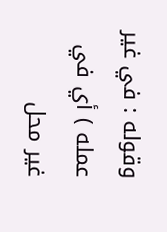وقوله : في غير عمله ) أي في غير محل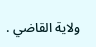ولاية القاضي .